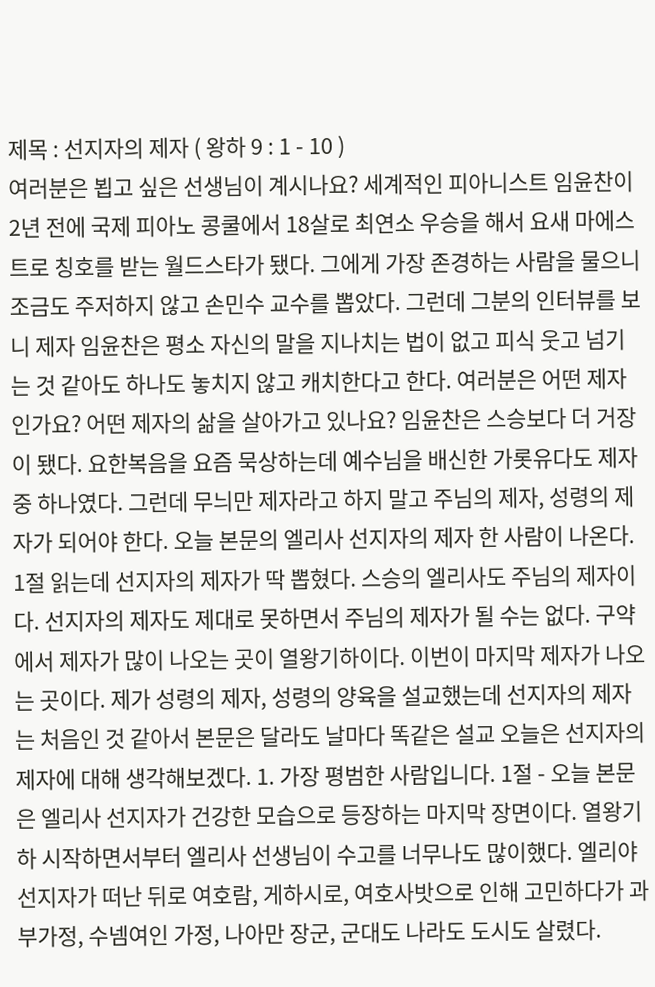제목 : 선지자의 제자 ( 왕하 9 : 1 - 10 )
여러분은 뵙고 싶은 선생님이 계시나요? 세계적인 피아니스트 임윤찬이 2년 전에 국제 피아노 콩쿨에서 18살로 최연소 우승을 해서 요새 마에스트로 칭호를 받는 월드스타가 됐다. 그에게 가장 존경하는 사람을 물으니 조금도 주저하지 않고 손민수 교수를 뽑았다. 그런데 그분의 인터뷰를 보니 제자 임윤찬은 평소 자신의 말을 지나치는 법이 없고 피식 웃고 넘기는 것 같아도 하나도 놓치지 않고 캐치한다고 한다. 여러분은 어떤 제자인가요? 어떤 제자의 삶을 살아가고 있나요? 임윤찬은 스승보다 더 거장이 됐다. 요한복음을 요즘 묵상하는데 예수님을 배신한 가롯유다도 제자 중 하나였다. 그런데 무늬만 제자라고 하지 말고 주님의 제자, 성령의 제자가 되어야 한다. 오늘 본문의 엘리사 선지자의 제자 한 사람이 나온다. 1절 읽는데 선지자의 제자가 딱 뽑혔다. 스승의 엘리사도 주님의 제자이다. 선지자의 제자도 제대로 못하면서 주님의 제자가 될 수는 없다. 구약에서 제자가 많이 나오는 곳이 열왕기하이다. 이번이 마지막 제자가 나오는 곳이다. 제가 성령의 제자, 성령의 양육을 설교했는데 선지자의 제자는 처음인 것 같아서 본문은 달라도 날마다 똑같은 설교 오늘은 선지자의 제자에 대해 생각해보겠다. 1. 가장 평범한 사람입니다. 1절 - 오늘 본문은 엘리사 선지자가 건강한 모습으로 등장하는 마지막 장면이다. 열왕기하 시작하면서부터 엘리사 선생님이 수고를 너무나도 많이했다. 엘리야 선지자가 떠난 뒤로 여호람, 게하시로, 여호사밧으로 인해 고민하다가 과부가정, 수넴여인 가정, 나아만 장군, 군대도 나라도 도시도 살렸다.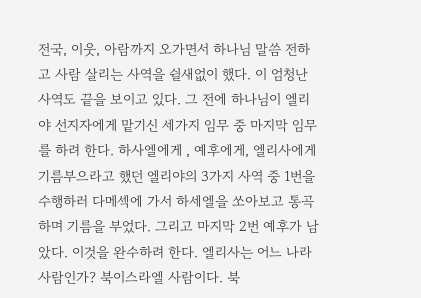전국, 이웃, 아람까지 오가면서 하나님 말씀 전하고 사람 살리는 사역을 쉴새없이 했다. 이 엄청난 사역도 끝을 보이고 있다. 그 전에 하나님이 엘리야 선지자에게 맡기신 세가지 임무 중 마지막 임무를 하려 한다. 하사엘에게 , 예후에게, 엘리사에게 기름부으라고 했던 엘리야의 3가지 사역 중 1번을 수행하러 다메섹에 가서 하세엘을 쏘아보고 통곡하며 기름을 부었다. 그리고 마지막 2번 예후가 남았다. 이것을 완수하려 한다. 엘리사는 어느 나라 사람인가? 북이스라엘 사람이다. 북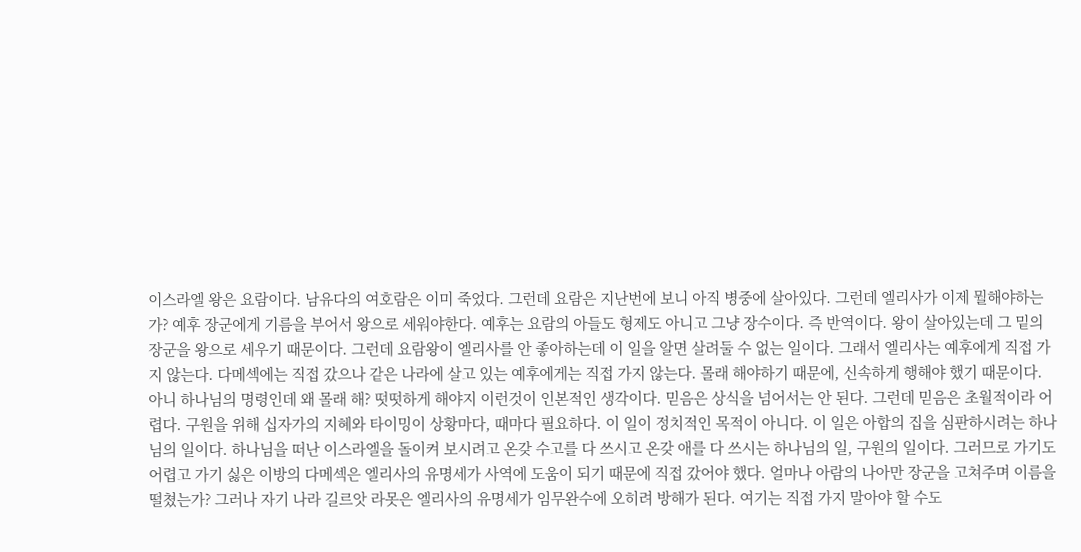이스라엘 왕은 요람이다. 남유다의 여호람은 이미 죽었다. 그런데 요람은 지난번에 보니 아직 병중에 살아있다. 그런데 엘리사가 이제 뭘해야하는가? 예후 장군에게 기름을 부어서 왕으로 세워야한다. 예후는 요람의 아들도 형제도 아니고 그냥 장수이다. 즉 반역이다. 왕이 살아있는데 그 밑의 장군을 왕으로 세우기 때문이다. 그런데 요람왕이 엘리사를 안 좋아하는데 이 일을 알면 살려둘 수 없는 일이다. 그래서 엘리사는 예후에게 직접 가지 않는다. 다메섹에는 직접 갔으나 같은 나라에 살고 있는 예후에게는 직접 가지 않는다. 몰래 해야하기 때문에, 신속하게 행해야 했기 때문이다. 아니 하나님의 명령인데 왜 몰래 해? 떳떳하게 해야지 이런것이 인본적인 생각이다. 믿음은 상식을 넘어서는 안 된다. 그런데 믿음은 초월적이라 어렵다. 구원을 위해 십자가의 지혜와 타이밍이 상황마다, 때마다 필요하다. 이 일이 정치적인 목적이 아니다. 이 일은 아합의 집을 심판하시려는 하나님의 일이다. 하나님을 떠난 이스라엘을 돌이켜 보시려고 온갖 수고를 다 쓰시고 온갖 애를 다 쓰시는 하나님의 일, 구원의 일이다. 그러므로 가기도 어렵고 가기 싫은 이방의 다메섹은 엘리사의 유명세가 사역에 도움이 되기 때문에 직접 갔어야 했다. 얼마나 아람의 나아만 장군을 고쳐주며 이름을 떨쳤는가? 그러나 자기 나라 길르앗 라못은 엘리사의 유명세가 임무완수에 오히려 방해가 된다. 여기는 직접 가지 말아야 할 수도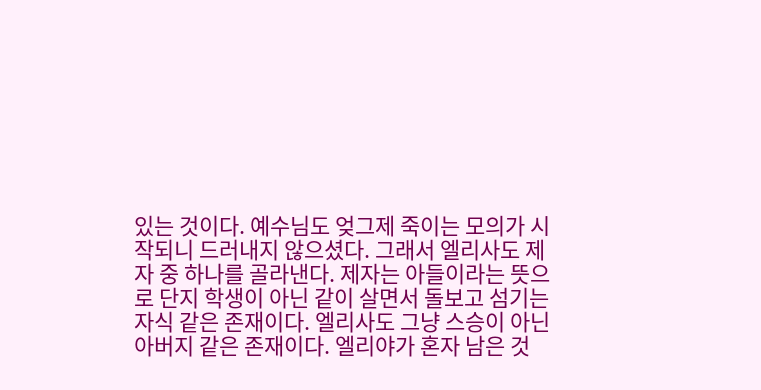있는 것이다. 예수님도 엊그제 죽이는 모의가 시작되니 드러내지 않으셨다. 그래서 엘리사도 제자 중 하나를 골라낸다. 제자는 아들이라는 뜻으로 단지 학생이 아닌 같이 살면서 돌보고 섬기는 자식 같은 존재이다. 엘리사도 그냥 스승이 아닌 아버지 같은 존재이다. 엘리야가 혼자 남은 것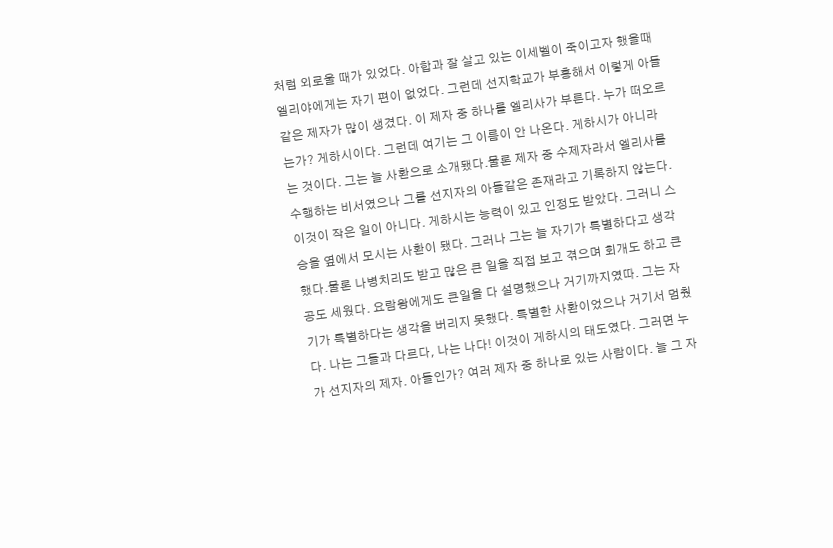처럼 외로울 때가 있었다. 아합과 잘 살고 있는 이세벨이 죽이고자 했을때 엘리야에게는 자기 편이 없었다. 그런데 선지학교가 부흥해서 이렇게 아들같은 제자가 많이 생겼다. 이 제자 중 하나를 엘리사가 부른다. 누가 떠오르는가? 게하시이다. 그런데 여기는 그 이름이 안 나온다. 게하시가 아니라는 것이다. 그는 늘 사환으로 소개됐다.물론 제자 중 수제자라서 엘리사를 수행하는 비서였으나 그를 선지자의 아들같은 존재라고 기록하지 않는다. 이것이 작은 일이 아니다. 게하시는 능력이 있고 인정도 받았다. 그러니 스승을 옆에서 모시는 사환이 됐다. 그러나 그는 늘 자기가 특별하다고 생각했다.물론 나병치리도 받고 많은 큰 일을 직접 보고 겪으며 회개도 하고 큰 공도 세웠다. 요람왕에게도 큰일을 다 설명했으나 거기까지였따. 그는 자기가 특별하다는 생각을 버리지 못했다. 특별한 사환이었으나 거기서 멈췄다. 나는 그들과 다르다, 나는 나다! 이것이 게하시의 태도였다. 그러면 누가 선지자의 제자. 아들인가? 여러 제자 중 하나로 있는 사람이다. 늘 그 자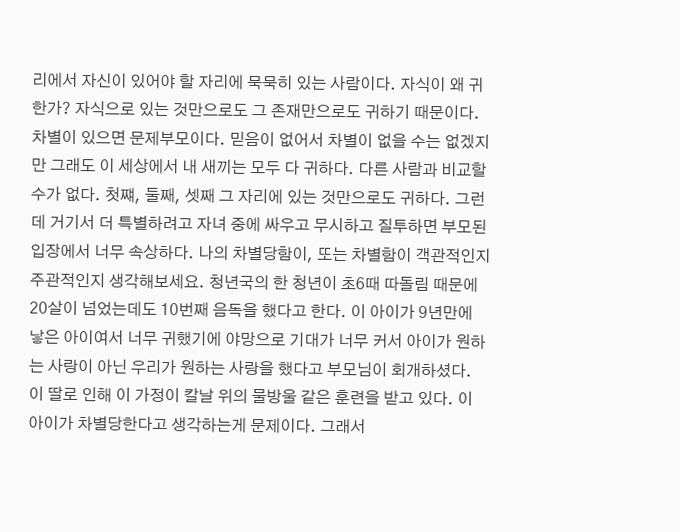리에서 자신이 있어야 할 자리에 묵묵히 있는 사람이다. 자식이 왜 귀한가? 자식으로 있는 것만으로도 그 존재만으로도 귀하기 때문이다. 차별이 있으면 문제부모이다. 믿음이 없어서 차별이 없을 수는 없겠지만 그래도 이 세상에서 내 새끼는 모두 다 귀하다. 다른 사람과 비교할 수가 없다. 첫쨰, 둘째, 셋째 그 자리에 있는 것만으로도 귀하다. 그런데 거기서 더 특별하려고 자녀 중에 싸우고 무시하고 질투하면 부모된 입장에서 너무 속상하다. 나의 차별당함이, 또는 차별함이 객관적인지 주관적인지 생각해보세요. 청년국의 한 청년이 초6때 따돌림 때문에 20살이 넘었는데도 10번째 음독을 했다고 한다. 이 아이가 9년만에 낳은 아이여서 너무 귀했기에 야망으로 기대가 너무 커서 아이가 원하는 사랑이 아닌 우리가 원하는 사랑을 했다고 부모님이 회개하셨다. 이 딸로 인해 이 가정이 칼날 위의 물방울 같은 훈련을 받고 있다. 이 아이가 차별당한다고 생각하는게 문제이다. 그래서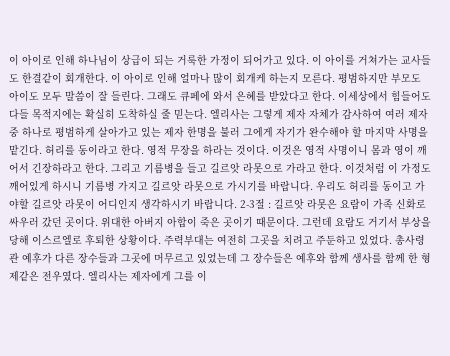이 아이로 인해 하나님이 상급이 되는 거룩한 가정이 되어가고 있다. 이 아이를 거쳐가는 교사들도 한결같이 회개한다. 이 아이로 인해 얼마나 많이 회개케 하는지 모른다. 평범하지만 부모도 아이도 모두 말씀이 잘 들린다. 그래도 큐페에 와서 은혜를 받았다고 한다. 이세상에서 힘들어도 다들 목적지에는 확실히 도착하실 줄 믿는다. 엘리사는 그렇게 제자 자체가 감사하여 여러 제자 중 하나로 평범하게 살아가고 있는 제자 한명을 불러 그에게 자기가 완수해야 할 마지막 사명을 맡긴다. 허리를 동이라고 한다. 영적 무장을 하라는 것이다. 이것은 영적 사명이니 몸과 영이 깨어서 긴장하라고 한다. 그리고 기름병을 들고 길르앗 라못으로 가라고 한다. 이것처럼 이 가정도 깨어있게 하시니 기름병 가지고 길르앗 라못으로 가시기를 바랍니다. 우리도 허리를 동이고 가야할 길르앗 라못이 어디인지 생각하시기 바랍니다. 2-3절 : 길르앗 라못은 요람이 가족 신화로 싸우러 갔던 곳이다. 위대한 아버지 아합이 죽은 곳이기 때문이다. 그런데 요람도 거기서 부상을 당해 이스르엘로 후퇴한 상황이다. 주력부대는 여전히 그곳을 치려고 주둔하고 있었다. 총사령관 예후가 다른 장수들과 그곳에 머무르고 있었는데 그 장수들은 예후와 함께 생사를 함께 한 형제같은 전우였다. 엘리사는 제자에게 그를 이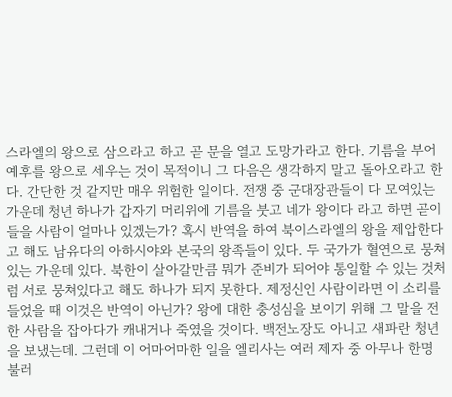스라엘의 왕으로 삼으라고 하고 곧 문을 열고 도망가라고 한다. 기름을 부어 예후를 왕으로 세우는 것이 목적이니 그 다음은 생각하지 말고 돌아오라고 한다. 간단한 것 같지만 매우 위험한 일이다. 전쟁 중 군대장관들이 다 모여있는 가운데 청년 하나가 갑자기 머리위에 기름을 붓고 네가 왕이다 라고 하면 곧이 들을 사람이 얼마나 있겠는가? 혹시 반역을 하여 북이스라엘의 왕을 제압한다고 해도 남유다의 아하시야와 본국의 왕족들이 있다. 두 국가가 혈연으로 뭉쳐있는 가운데 있다. 북한이 살아갈만큼 뭐가 준비가 되어야 통일할 수 있는 것처럼 서로 뭉쳐있다고 해도 하나가 되지 못한다. 제정신인 사람이라면 이 소리를 들었을 때 이것은 반역이 아닌가? 왕에 대한 충성심을 보이기 위해 그 말을 전한 사람을 잡아다가 캐내거나 죽였을 것이다. 백전노장도 아니고 새파란 청년을 보냈는데. 그런데 이 어마어마한 일을 엘리사는 여러 제자 중 아무나 한명 불러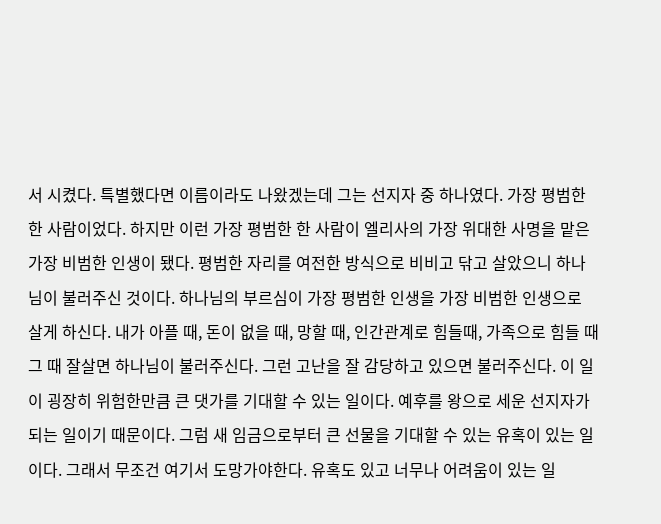서 시켰다. 특별했다면 이름이라도 나왔겠는데 그는 선지자 중 하나였다. 가장 평범한 한 사람이었다. 하지만 이런 가장 평범한 한 사람이 엘리사의 가장 위대한 사명을 맡은 가장 비범한 인생이 됐다. 평범한 자리를 여전한 방식으로 비비고 닦고 살았으니 하나님이 불러주신 것이다. 하나님의 부르심이 가장 평범한 인생을 가장 비범한 인생으로 살게 하신다. 내가 아플 때, 돈이 없을 때, 망할 때, 인간관계로 힘들때, 가족으로 힘들 때 그 때 잘살면 하나님이 불러주신다. 그런 고난을 잘 감당하고 있으면 불러주신다. 이 일이 굉장히 위험한만큼 큰 댓가를 기대할 수 있는 일이다. 예후를 왕으로 세운 선지자가 되는 일이기 때문이다. 그럼 새 임금으로부터 큰 선물을 기대할 수 있는 유혹이 있는 일이다. 그래서 무조건 여기서 도망가야한다. 유혹도 있고 너무나 어려움이 있는 일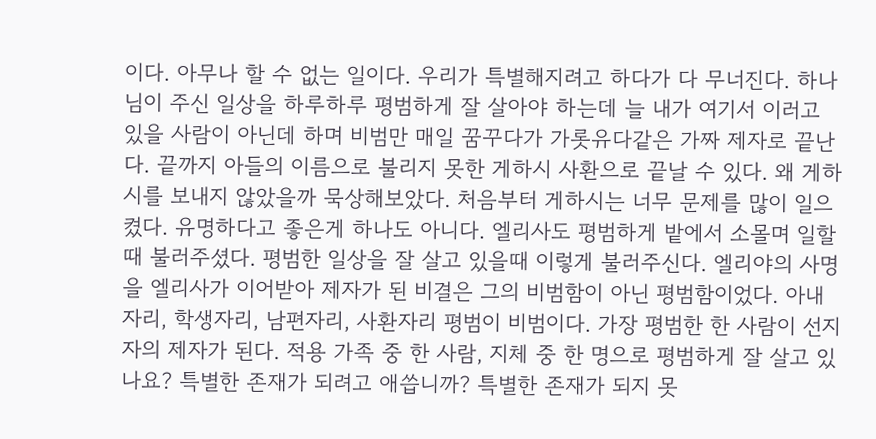이다. 아무나 할 수 없는 일이다. 우리가 특별해지려고 하다가 다 무너진다. 하나님이 주신 일상을 하루하루 평범하게 잘 살아야 하는데 늘 내가 여기서 이러고 있을 사람이 아닌데 하며 비범만 매일 꿈꾸다가 가롯유다같은 가짜 제자로 끝난다. 끝까지 아들의 이름으로 불리지 못한 게하시 사환으로 끝날 수 있다. 왜 게하시를 보내지 않았을까 묵상해보았다. 처음부터 게하시는 너무 문제를 많이 일으켰다. 유명하다고 좋은게 하나도 아니다. 엘리사도 평범하게 밭에서 소몰며 일할 때 불러주셨다. 평범한 일상을 잘 살고 있을때 이렇게 불러주신다. 엘리야의 사명을 엘리사가 이어받아 제자가 된 비결은 그의 비범함이 아닌 평범함이었다. 아내자리, 학생자리, 남편자리, 사환자리 평범이 비범이다. 가장 평범한 한 사람이 선지자의 제자가 된다. 적용 가족 중 한 사람, 지체 중 한 명으로 평범하게 잘 살고 있나요? 특별한 존재가 되려고 애씁니까? 특별한 존재가 되지 못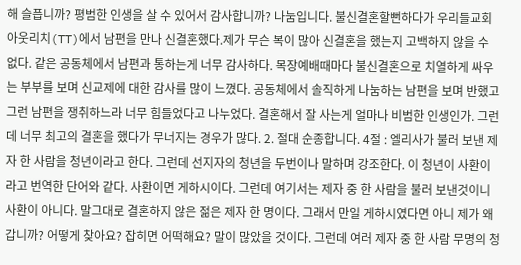해 슬픕니까? 평범한 인생을 살 수 있어서 감사합니까? 나눔입니다. 불신결혼할뻔하다가 우리들교회 아웃리치(TT)에서 남편을 만나 신결혼했다.제가 무슨 복이 많아 신결혼을 했는지 고백하지 않을 수 없다. 같은 공동체에서 남편과 통하는게 너무 감사하다. 목장예배때마다 불신결혼으로 치열하게 싸우는 부부를 보며 신교제에 대한 감사를 많이 느꼈다. 공동체에서 솔직하게 나눔하는 남편을 보며 반했고 그런 남편을 쟁취하느라 너무 힘들었다고 나누었다. 결혼해서 잘 사는게 얼마나 비범한 인생인가. 그런데 너무 최고의 결혼을 했다가 무너지는 경우가 많다. 2. 절대 순종합니다. 4절 : 엘리사가 불러 보낸 제자 한 사람을 청년이라고 한다. 그런데 선지자의 청년을 두번이나 말하며 강조한다. 이 청년이 사환이라고 번역한 단어와 같다. 사환이면 게하시이다. 그런데 여기서는 제자 중 한 사람을 불러 보낸것이니 사환이 아니다. 말그대로 결혼하지 않은 젊은 제자 한 명이다. 그래서 만일 게하시였다면 아니 제가 왜 갑니까? 어떻게 찾아요? 잡히면 어떡해요? 말이 많았을 것이다. 그런데 여러 제자 중 한 사람 무명의 청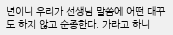년이니 우리가 선생님 말씀에 어떤 대꾸도 하지 않고 순종한다. 가라고 하니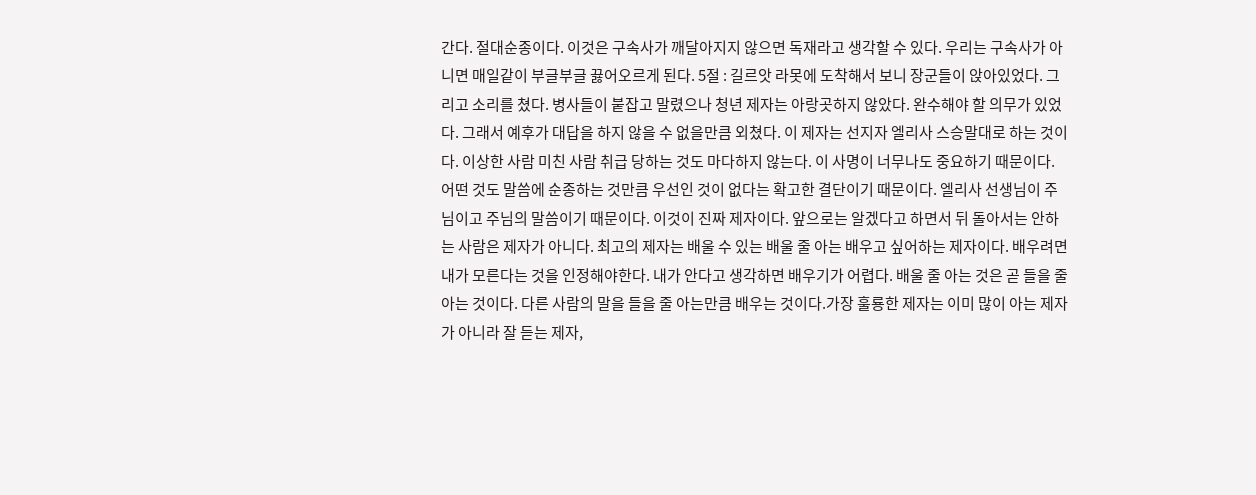간다. 절대순종이다. 이것은 구속사가 깨달아지지 않으면 독재라고 생각할 수 있다. 우리는 구속사가 아니면 매일같이 부글부글 끓어오르게 된다. 5절 : 길르앗 라못에 도착해서 보니 장군들이 앉아있었다. 그리고 소리를 쳤다. 병사들이 붙잡고 말렸으나 청년 제자는 아랑곳하지 않았다. 완수해야 할 의무가 있었다. 그래서 예후가 대답을 하지 않을 수 없을만큼 외쳤다. 이 제자는 선지자 엘리사 스승말대로 하는 것이다. 이상한 사람 미친 사람 취급 당하는 것도 마다하지 않는다. 이 사명이 너무나도 중요하기 때문이다. 어떤 것도 말씀에 순종하는 것만큼 우선인 것이 없다는 확고한 결단이기 때문이다. 엘리사 선생님이 주님이고 주님의 말씀이기 때문이다. 이것이 진짜 제자이다. 앞으로는 알겠다고 하면서 뒤 돌아서는 안하는 사람은 제자가 아니다. 최고의 제자는 배울 수 있는 배울 줄 아는 배우고 싶어하는 제자이다. 배우려면 내가 모른다는 것을 인정해야한다. 내가 안다고 생각하면 배우기가 어렵다. 배울 줄 아는 것은 곧 들을 줄 아는 것이다. 다른 사람의 말을 들을 줄 아는만큼 배우는 것이다.가장 훌룡한 제자는 이미 많이 아는 제자가 아니라 잘 듣는 제자,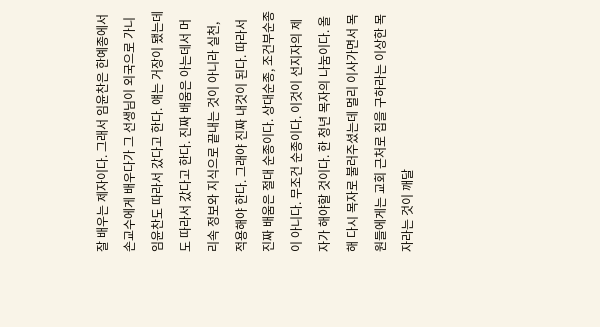잘 배우는 제자이다. 그래서 임윤찬은 한예종에서 손교수에게 배우다가 그 선생님이 외국으로 가니 임윤찬도 따라서 갔다고 한다. 얘는 거장이 됐는데도 따라서 갔다고 한다. 진짜 배움은 아는데서 머리속 정보와 지식으로 끝내는 것이 아니라 실천, 적용해야 한다. 그래야 진짜 내것이 된다. 따라서 진짜 배움은 절대 순종이다. 상대순종, 조건부순종이 아니다. 무조건 순종이다. 이것이 선지자의 제자가 해야할 것이다. 한 청년 목자의 나눔이다. 올해 다시 목자로 불러주셨는데 멀리 이사가면서 목원들에게는 교회 근처로 집을 구하라는 이상한 목자라는 것이 깨달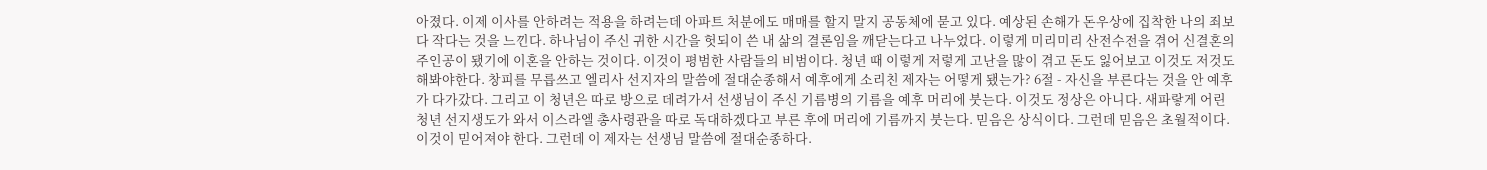아졌다. 이제 이사를 안하려는 적용을 하려는데 아파트 처분에도 매매를 할지 말지 공동체에 묻고 있다. 예상된 손해가 돈우상에 집착한 나의 죄보다 작다는 것을 느낀다. 하나님이 주신 귀한 시간을 헛되이 쓴 내 삶의 결론임을 깨닫는다고 나누었다. 이렇게 미리미리 산전수전을 겪어 신결혼의 주인공이 됐기에 이혼을 안하는 것이다. 이것이 평범한 사람들의 비범이다. 청년 때 이렇게 저렇게 고난을 많이 겪고 돈도 잃어보고 이것도 저것도 해봐야한다. 창피를 무릅쓰고 엘리사 선지자의 말씀에 절대순종해서 예후에게 소리친 제자는 어떻게 됐는가? 6절 - 자신을 부른다는 것을 안 예후가 다가갔다. 그리고 이 청년은 따로 방으로 데려가서 선생님이 주신 기름병의 기름을 예후 머리에 붓는다. 이것도 정상은 아니다. 새파랗게 어린 청년 선지생도가 와서 이스라엘 총사령관을 따로 독대하겠다고 부른 후에 머리에 기름까지 붓는다. 믿음은 상식이다. 그런데 믿음은 초월적이다. 이것이 믿어져야 한다. 그런데 이 제자는 선생님 말씀에 절대순종하다.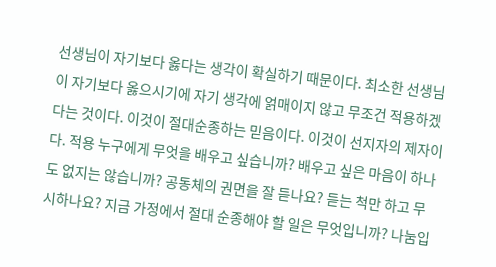선생님이 자기보다 옳다는 생각이 확실하기 때문이다. 최소한 선생님이 자기보다 옳으시기에 자기 생각에 얽매이지 않고 무조건 적용하겠다는 것이다. 이것이 절대순종하는 믿음이다. 이것이 선지자의 제자이다. 적용 누구에게 무엇을 배우고 싶습니까? 배우고 싶은 마음이 하나도 없지는 않습니까? 공동체의 권면을 잘 듣나요? 듣는 척만 하고 무시하나요? 지금 가정에서 절대 순종해야 할 일은 무엇입니까? 나눔입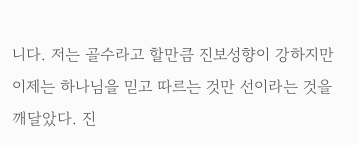니다. 저는 골수라고 할만큼 진보성향이 강하지만 이제는 하나님을 믿고 따르는 것만 선이라는 것을 깨달았다. 진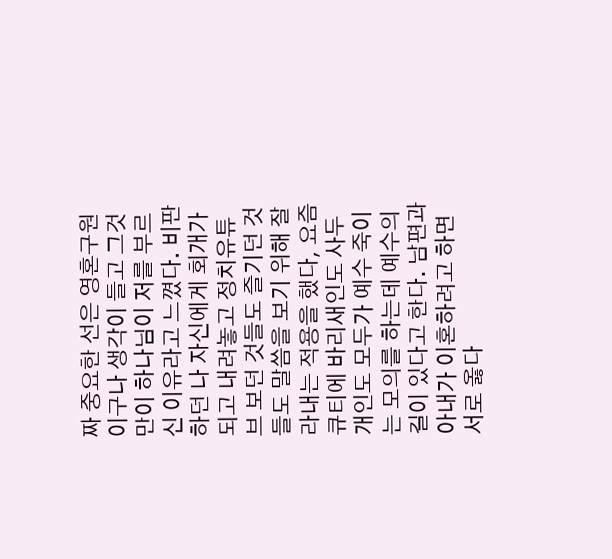짜 중요한 선은 영혼구원이구나 생각이 들고 그것만이 하나님이 저를 부르신 이유라고 느꼈다. 비판하던 나 자신에게 회개가 되고 내려놓고 정치유튜브 보던 것들도 즐기던 것들도 말씀을 보기 위해 잘라내는 적용을 했다, 요즘 큐티에 바리새인도 사두개인도 모두가 예수 죽이는 모의를 하는데 예수의 길이 있다고 한다. 남편과 아내가 이혼하려고 하면 서로 옳다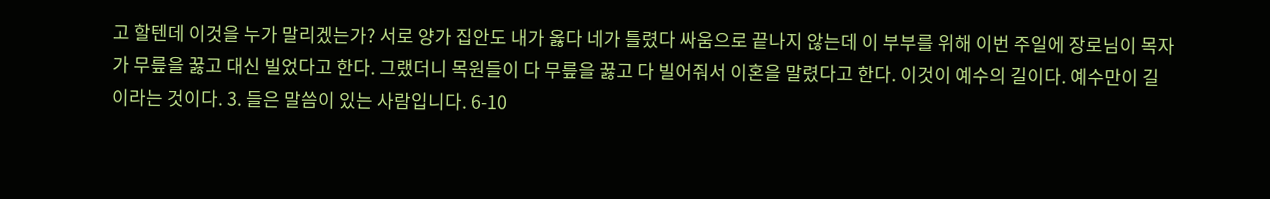고 할텐데 이것을 누가 말리겠는가? 서로 양가 집안도 내가 옳다 네가 틀렸다 싸움으로 끝나지 않는데 이 부부를 위해 이번 주일에 장로님이 목자가 무릎을 꿇고 대신 빌었다고 한다. 그랬더니 목원들이 다 무릎을 꿇고 다 빌어줘서 이혼을 말렸다고 한다. 이것이 예수의 길이다. 예수만이 길이라는 것이다. 3. 들은 말씀이 있는 사람입니다. 6-10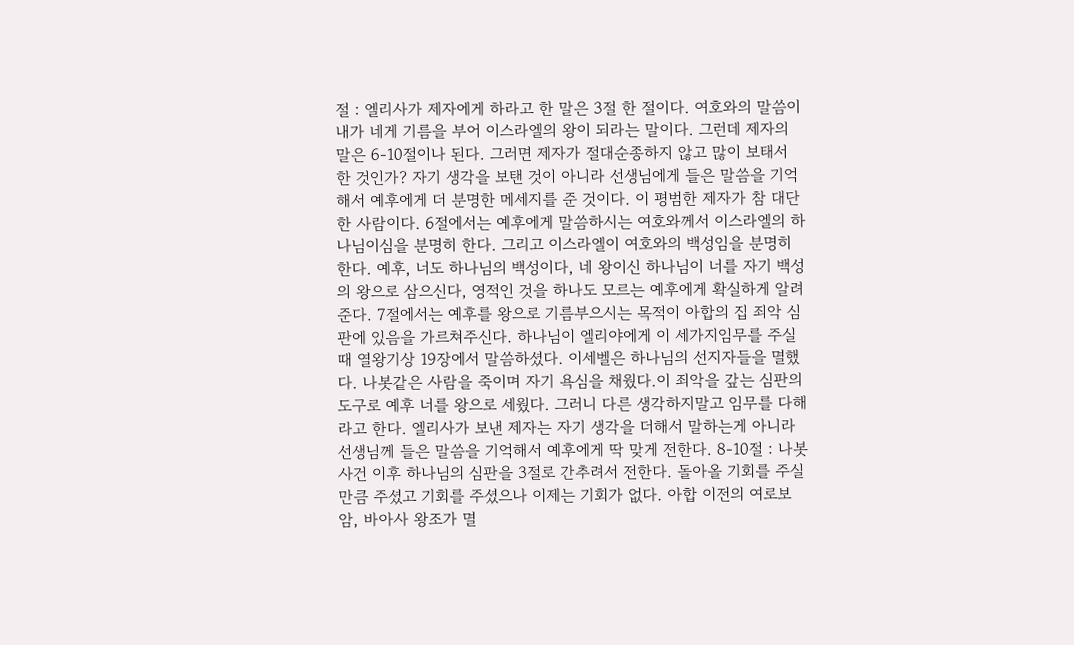절 : 엘리사가 제자에게 하라고 한 말은 3절 한 절이다. 여호와의 말씀이 내가 네게 기름을 부어 이스라엘의 왕이 되라는 말이다. 그런데 제자의 말은 6-10절이나 된다. 그러면 제자가 절대순종하지 않고 많이 보태서 한 것인가? 자기 생각을 보탠 것이 아니라 선생님에게 들은 말씀을 기억해서 예후에게 더 분명한 메세지를 준 것이다. 이 평범한 제자가 참 대단한 사람이다. 6절에서는 예후에게 말씀하시는 여호와께서 이스라엘의 하나님이심을 분명히 한다. 그리고 이스라엘이 여호와의 백성임을 분명히 한다. 예후, 너도 하나님의 백성이다, 네 왕이신 하나님이 너를 자기 백성의 왕으로 삼으신다, 영적인 것을 하나도 모르는 예후에게 확실하게 알려준다. 7절에서는 예후를 왕으로 기름부으시는 목적이 아합의 집 죄악 심판에 있음을 가르쳐주신다. 하나님이 엘리야에게 이 세가지임무를 주실 때 열왕기상 19장에서 말씀하셨다. 이세벨은 하나님의 선지자들을 멸했다. 나봇같은 사람을 죽이며 자기 욕심을 채웠다.이 죄악을 갚는 심판의 도구로 예후 너를 왕으로 세웠다. 그러니 다른 생각하지말고 임무를 다해라고 한다. 엘리사가 보낸 제자는 자기 생각을 더해서 말하는게 아니라 선생님께 들은 말씀을 기억해서 예후에게 딱 맞게 전한다. 8-10절 : 나봇사건 이후 하나님의 심판을 3절로 간추려서 전한다. 돌아올 기회를 주실만큼 주셨고 기회를 주셨으나 이제는 기회가 없다. 아합 이전의 여로보암, 바아사 왕조가 멸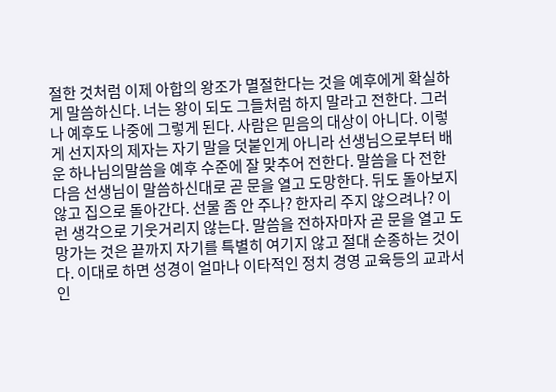절한 것처럼 이제 아합의 왕조가 멸절한다는 것을 예후에게 확실하게 말씀하신다. 너는 왕이 되도 그들처럼 하지 말라고 전한다. 그러나 예후도 나중에 그렇게 된다. 사람은 믿음의 대상이 아니다. 이렇게 선지자의 제자는 자기 말을 덧붙인게 아니라 선생님으로부터 배운 하나님의말씀을 예후 수준에 잘 맞추어 전한다. 말씀을 다 전한 다음 선생님이 말씀하신대로 곧 문을 열고 도망한다. 뒤도 돌아보지 않고 집으로 돌아간다. 선물 좀 안 주나? 한자리 주지 않으려나? 이런 생각으로 기웃거리지 않는다. 말씀을 전하자마자 곧 문을 열고 도망가는 것은 끝까지 자기를 특별히 여기지 않고 절대 순종하는 것이다. 이대로 하면 성경이 얼마나 이타적인 정치 경영 교육등의 교과서인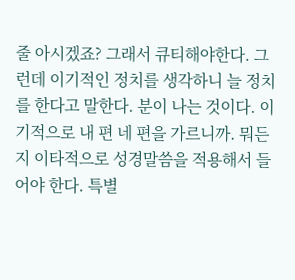줄 아시겠죠? 그래서 큐티해야한다. 그런데 이기적인 정치를 생각하니 늘 정치를 한다고 말한다. 분이 나는 것이다. 이기적으로 내 편 네 편을 가르니까. 뭐든지 이타적으로 성경말씀을 적용해서 들어야 한다. 특별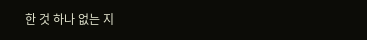한 것 하나 없는 지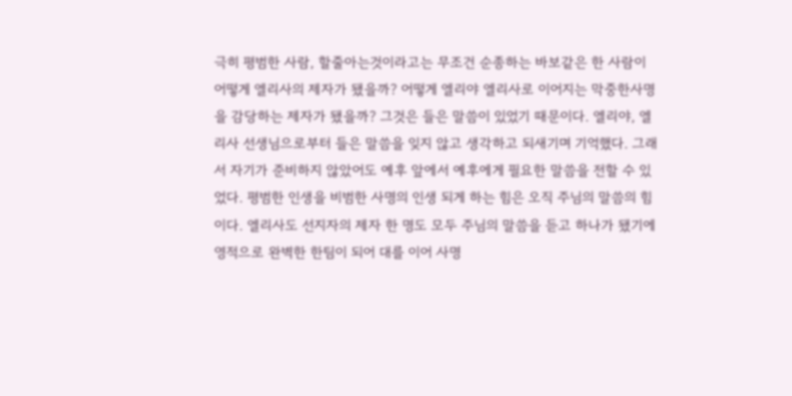극히 평범한 사람, 할줄아는것이라고는 무조건 순종하는 바보같은 한 사람이 어떻게 엘리사의 제자가 됐을까? 어떻게 엘리야 엘리사로 이어지는 막중한사명을 감당하는 제자가 됐을까? 그것은 들은 말씀이 있었기 때문이다. 엘리야, 엘리사 선생님으로부터 들은 말씀을 잊지 않고 생각하고 되새기며 기억했다. 그래서 자기가 준비하지 않았어도 예후 앞에서 예후에게 필요한 말씀을 전할 수 있었다. 평범한 인생을 비범한 사명의 인생 되게 하는 힘은 오직 주님의 말씀의 힘이다. 엘리사도 선지자의 제자 한 명도 모두 주님의 말씀을 듣고 하나가 됐기에 영적으로 완벽한 한팀이 되어 대를 이어 사명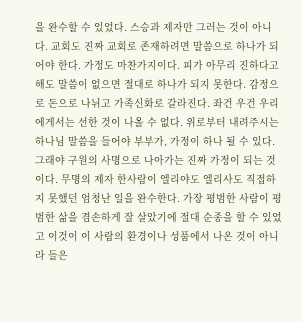을 완수할 수 있었다. 스승과 제자만 그러는 것이 아니다. 교회도 진짜 교회로 존재하려면 말씀으로 하나가 되어야 한다. 가정도 마찬가지이다. 피가 아무리 진하다고 해도 말씀이 없으면 절대로 하나가 되지 못한다. 감정으로 돈으로 나뉘고 가족신화로 갈라진다. 좌건 우건 우리에게서는 선한 것이 나올 수 없다. 위로부터 내려주시는 하나님 말씀을 들어야 부부가, 가정이 하나 될 수 있다. 그래야 구원의 사명으로 나아가는 진짜 가정이 되는 것이다. 무명의 제자 한사람이 엘리야도 엘리사도 직접하지 못했던 엄청난 일을 완수한다. 가장 평범한 사람이 평범한 삶을 겸손하게 잘 살았기에 절대 순종을 할 수 있었고 이것이 이 사람의 환경이나 성품에서 나온 것이 아니라 들은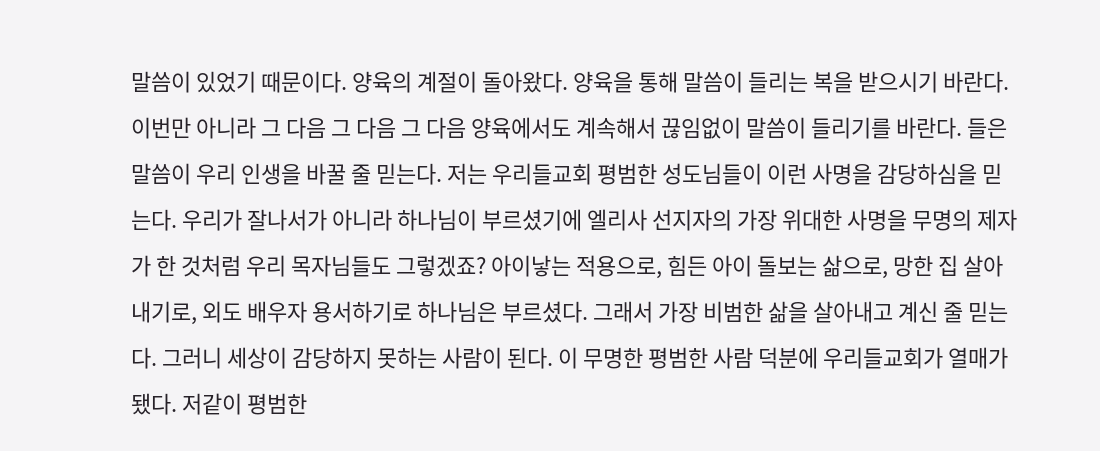말씀이 있었기 때문이다. 양육의 계절이 돌아왔다. 양육을 통해 말씀이 들리는 복을 받으시기 바란다. 이번만 아니라 그 다음 그 다음 그 다음 양육에서도 계속해서 끊임없이 말씀이 들리기를 바란다. 들은 말씀이 우리 인생을 바꿀 줄 믿는다. 저는 우리들교회 평범한 성도님들이 이런 사명을 감당하심을 믿는다. 우리가 잘나서가 아니라 하나님이 부르셨기에 엘리사 선지자의 가장 위대한 사명을 무명의 제자가 한 것처럼 우리 목자님들도 그렇겠죠? 아이낳는 적용으로, 힘든 아이 돌보는 삶으로, 망한 집 살아내기로, 외도 배우자 용서하기로 하나님은 부르셨다. 그래서 가장 비범한 삶을 살아내고 계신 줄 믿는다. 그러니 세상이 감당하지 못하는 사람이 된다. 이 무명한 평범한 사람 덕분에 우리들교회가 열매가 됐다. 저같이 평범한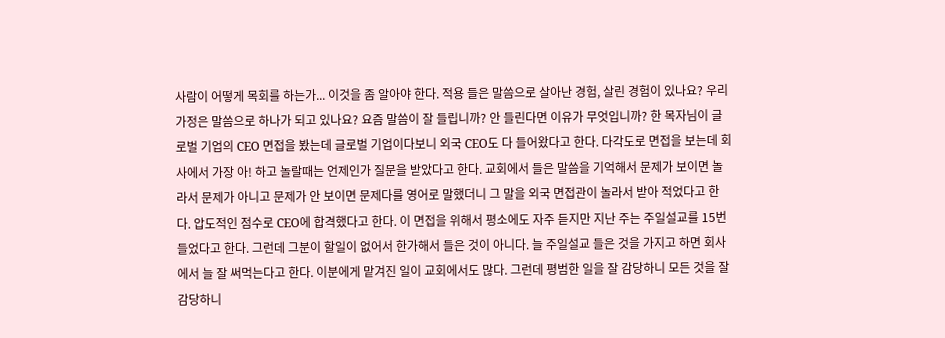사람이 어떻게 목회를 하는가... 이것을 좀 알아야 한다. 적용 들은 말씀으로 살아난 경험, 살린 경험이 있나요? 우리 가정은 말씀으로 하나가 되고 있나요? 요즘 말씀이 잘 들립니까? 안 들린다면 이유가 무엇입니까? 한 목자님이 글로벌 기업의 CEO 면접을 봤는데 글로벌 기업이다보니 외국 CEO도 다 들어왔다고 한다. 다각도로 면접을 보는데 회사에서 가장 아! 하고 놀랄때는 언제인가 질문을 받았다고 한다. 교회에서 들은 말씀을 기억해서 문제가 보이면 놀라서 문제가 아니고 문제가 안 보이면 문제다를 영어로 말했더니 그 말을 외국 면접관이 놀라서 받아 적었다고 한다. 압도적인 점수로 CEO에 합격했다고 한다. 이 면접을 위해서 평소에도 자주 듣지만 지난 주는 주일설교를 15번 들었다고 한다. 그런데 그분이 할일이 없어서 한가해서 들은 것이 아니다. 늘 주일설교 들은 것을 가지고 하면 회사에서 늘 잘 써먹는다고 한다. 이분에게 맡겨진 일이 교회에서도 많다. 그런데 평범한 일을 잘 감당하니 모든 것을 잘 감당하니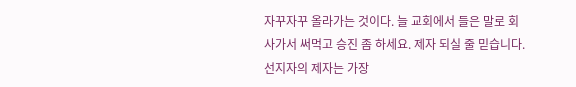자꾸자꾸 올라가는 것이다. 늘 교회에서 들은 말로 회사가서 써먹고 승진 좀 하세요. 제자 되실 줄 믿습니다. 선지자의 제자는 가장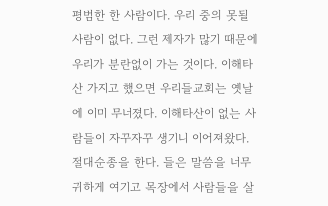평범한 한 사람이다. 우리 중의 못될 사람이 없다. 그런 제자가 많기 때문에 우리가 분란없이 가는 것이다. 이해타산 가지고 했으면 우리들교회는 옛날에 이미 무너졌다. 이해타산이 없는 사람들이 자꾸자꾸 생기니 이어져왔다. 절대순종을 한다. 들은 말씀을 너무 귀하게 여기고 목장에서 사람들을 살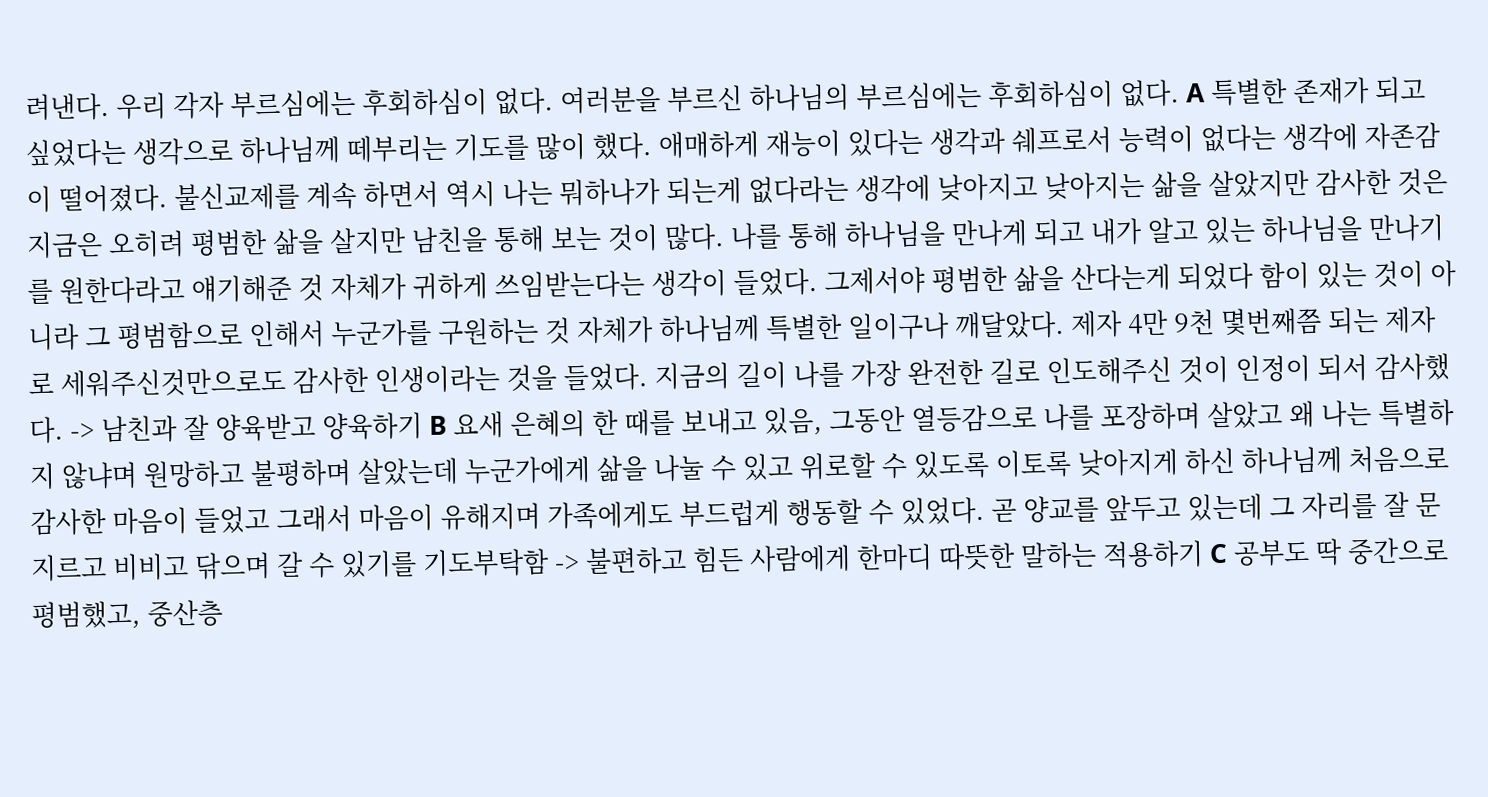려낸다. 우리 각자 부르심에는 후회하심이 없다. 여러분을 부르신 하나님의 부르심에는 후회하심이 없다. A 특별한 존재가 되고 싶었다는 생각으로 하나님께 떼부리는 기도를 많이 했다. 애매하게 재능이 있다는 생각과 쉐프로서 능력이 없다는 생각에 자존감이 떨어졌다. 불신교제를 계속 하면서 역시 나는 뭐하나가 되는게 없다라는 생각에 낮아지고 낮아지는 삶을 살았지만 감사한 것은 지금은 오히려 평범한 삶을 살지만 남친을 통해 보는 것이 많다. 나를 통해 하나님을 만나게 되고 내가 알고 있는 하나님을 만나기를 원한다라고 얘기해준 것 자체가 귀하게 쓰임받는다는 생각이 들었다. 그제서야 평범한 삶을 산다는게 되었다 함이 있는 것이 아니라 그 평범함으로 인해서 누군가를 구원하는 것 자체가 하나님께 특별한 일이구나 깨달았다. 제자 4만 9천 몇번째쯤 되는 제자로 세워주신것만으로도 감사한 인생이라는 것을 들었다. 지금의 길이 나를 가장 완전한 길로 인도해주신 것이 인정이 되서 감사했다. -> 남친과 잘 양육받고 양육하기 B 요새 은혜의 한 때를 보내고 있음, 그동안 열등감으로 나를 포장하며 살았고 왜 나는 특별하지 않냐며 원망하고 불평하며 살았는데 누군가에게 삶을 나눌 수 있고 위로할 수 있도록 이토록 낮아지게 하신 하나님께 처음으로 감사한 마음이 들었고 그래서 마음이 유해지며 가족에게도 부드럽게 행동할 수 있었다. 곧 양교를 앞두고 있는데 그 자리를 잘 문지르고 비비고 닦으며 갈 수 있기를 기도부탁함 -> 불편하고 힘든 사람에게 한마디 따뜻한 말하는 적용하기 C 공부도 딱 중간으로 평범했고, 중산층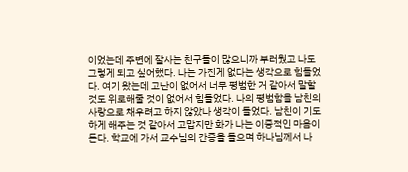이었는데 주변에 잘사는 친구들이 많으니까 부러웠고 나도 그렇게 되고 싶어했다. 나는 가진게 없다는 생각으로 힘들었다. 여기 왔는데 고난이 없어서 너무 평범한 거 같아서 말할 것도 위로해줄 것이 없어서 힘들었다. 나의 평범함을 남친의 사랑으로 채우려고 하지 않았나 생각이 들었다. 남친이 기도하게 해주는 것 같아서 고맙지만 화가 나는 이중적인 마음이 든다. 학교에 가서 교수님의 간증을 들으며 하나님께서 나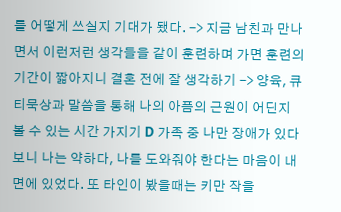를 어떻게 쓰실지 기대가 됐다. -> 지금 남친과 만나면서 이런저런 생각들을 같이 훈련하며 가면 훈련의 기간이 짧아지니 결혼 전에 잘 생각하기 -> 양육, 큐티묵상과 말씀을 통해 나의 아픔의 근원이 어딘지 볼 수 있는 시간 가지기 D 가족 중 나만 장애가 있다보니 나는 약하다, 나를 도와줘야 한다는 마음이 내면에 있었다. 또 타인이 봤을때는 키만 작을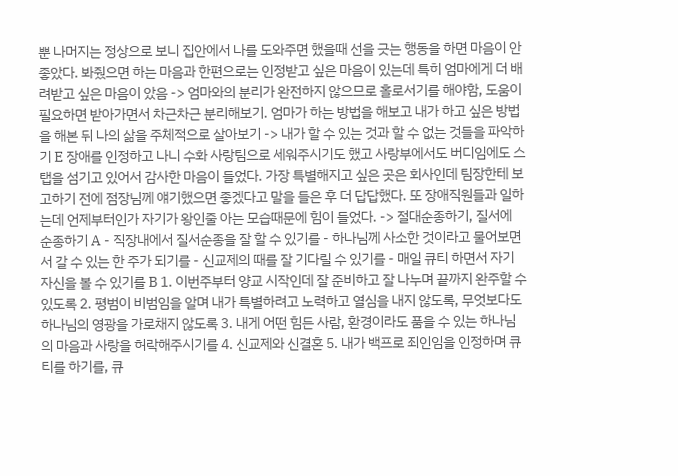뿐 나머지는 정상으로 보니 집안에서 나를 도와주면 했을때 선을 긋는 행동을 하면 마음이 안 좋았다. 봐줬으면 하는 마음과 한편으로는 인정받고 싶은 마음이 있는데 특히 엄마에게 더 배려받고 싶은 마음이 았음 -> 엄마와의 분리가 완전하지 않으므로 홀로서기를 해야함, 도움이 필요하면 받아가면서 차근차근 분리해보기. 엄마가 하는 방법을 해보고 내가 하고 싶은 방법을 해본 뒤 나의 삶을 주체적으로 살아보기 -> 내가 할 수 있는 것과 할 수 없는 것들을 파악하기 E 장애를 인정하고 나니 수화 사랑팀으로 세워주시기도 했고 사랑부에서도 버디임에도 스탭을 섬기고 있어서 감사한 마음이 들었다. 가장 특별해지고 싶은 곳은 회사인데 팀장한테 보고하기 전에 점장님께 얘기했으면 좋겠다고 말을 들은 후 더 답답했다. 또 장애직원들과 일하는데 언제부터인가 자기가 왕인줄 아는 모습때문에 힘이 들었다. -> 절대순종하기, 질서에 순종하기 A - 직장내에서 질서순종을 잘 할 수 있기를 - 하나님께 사소한 것이라고 물어보면서 갈 수 있는 한 주가 되기를 - 신교제의 때를 잘 기다릴 수 있기를 - 매일 큐티 하면서 자기 자신을 볼 수 있기를 B 1. 이번주부터 양교 시작인데 잘 준비하고 잘 나누며 끝까지 완주할 수 있도록 2. 평범이 비범임을 알며 내가 특별하려고 노력하고 열심을 내지 않도록, 무엇보다도 하나님의 영광을 가로채지 않도록 3. 내게 어떤 힘든 사람, 환경이라도 품을 수 있는 하나님의 마음과 사랑을 허락해주시기를 4. 신교제와 신결혼 5. 내가 백프로 죄인임을 인정하며 큐티를 하기를, 큐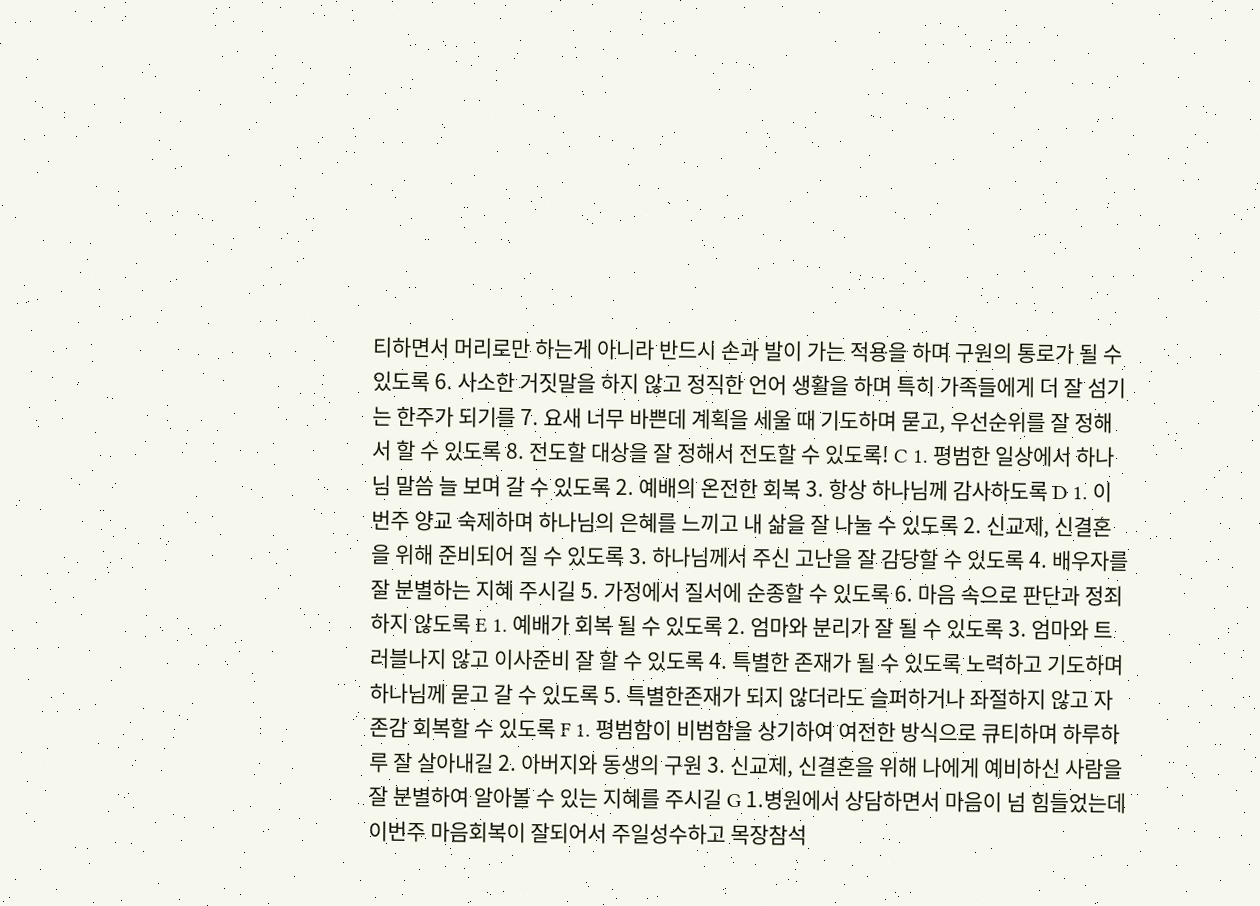티하면서 머리로만 하는게 아니라 반드시 손과 발이 가는 적용을 하며 구원의 통로가 될 수 있도록 6. 사소한 거짓말을 하지 않고 정직한 언어 생활을 하며 특히 가족들에게 더 잘 섬기는 한주가 되기를 7. 요새 너무 바쁜데 계획을 세울 때 기도하며 묻고, 우선순위를 잘 정해서 할 수 있도록 8. 전도할 대상을 잘 정해서 전도할 수 있도록! C 1. 평범한 일상에서 하나님 말씀 늘 보며 갈 수 있도록 2. 예배의 온전한 회복 3. 항상 하나님께 감사하도록 D 1. 이번주 양교 숙제하며 하나님의 은혜를 느끼고 내 삶을 잘 나눌 수 있도록 2. 신교제, 신결혼을 위해 준비되어 질 수 있도록 3. 하나님께서 주신 고난을 잘 감당할 수 있도록 4. 배우자를 잘 분별하는 지혜 주시길 5. 가정에서 질서에 순종할 수 있도록 6. 마음 속으로 판단과 정죄하지 않도록 E 1. 예배가 회복 될 수 있도록 2. 엄마와 분리가 잘 될 수 있도록 3. 엄마와 트러블나지 않고 이사준비 잘 할 수 있도록 4. 특별한 존재가 될 수 있도록 노력하고 기도하며 하나님께 묻고 갈 수 있도록 5. 특별한존재가 되지 않더라도 슬퍼하거나 좌절하지 않고 자존감 회복할 수 있도록 F 1. 평범함이 비범함을 상기하여 여전한 방식으로 큐티하며 하루하루 잘 살아내길 2. 아버지와 동생의 구원 3. 신교제, 신결혼을 위해 나에게 예비하신 사람을 잘 분별하여 알아볼 수 있는 지혜를 주시길 G 1.병원에서 상담하면서 마음이 넘 힘들었는데 이번주 마음회복이 잘되어서 주일성수하고 목장참석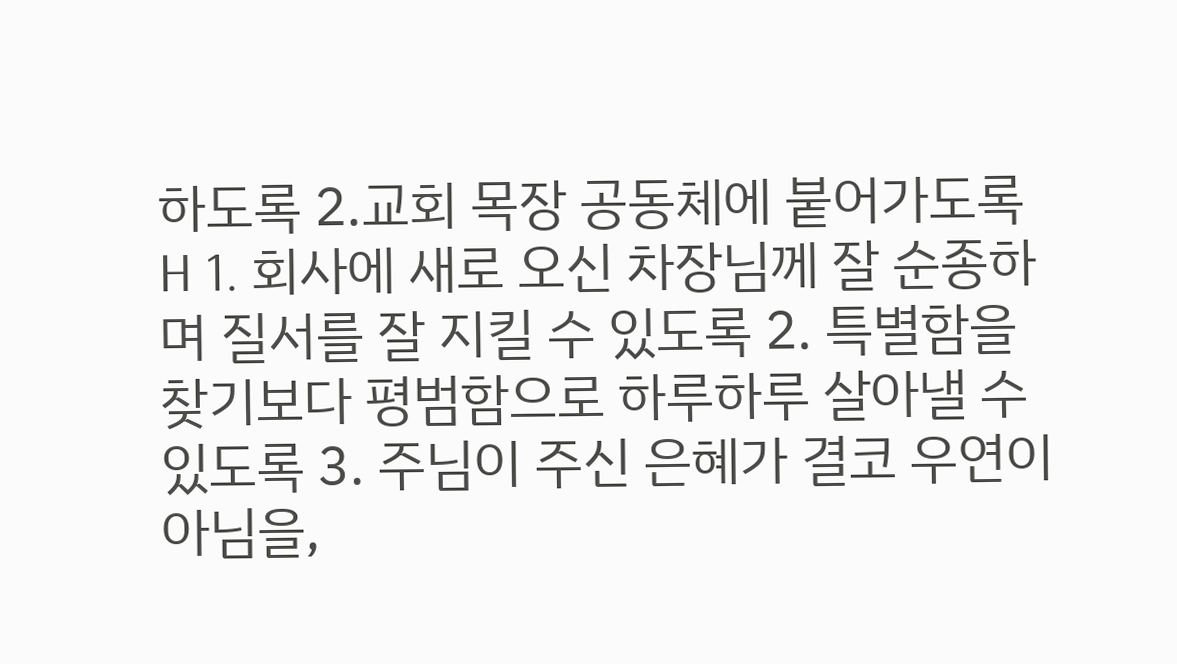하도록 2.교회 목장 공동체에 붙어가도록 H 1. 회사에 새로 오신 차장님께 잘 순종하며 질서를 잘 지킬 수 있도록 2. 특별함을 찾기보다 평범함으로 하루하루 살아낼 수 있도록 3. 주님이 주신 은혜가 결코 우연이 아님을,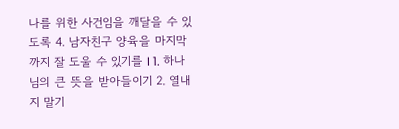나를 위한 사건임을 깨달을 수 있도록 4. 남자친구 양육을 마지막까지 잘 도울 수 있기를 I 1. 하나님의 큰 뜻을 받아들이기 2. 열내지 말기